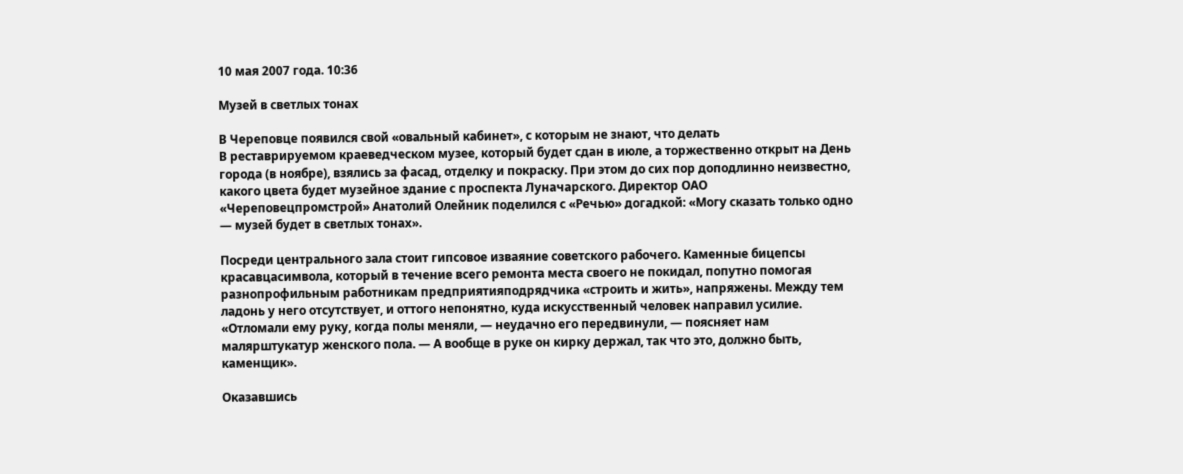10 мая 2007 года. 10:36

Музей в светлых тонах

В Череповце появился свой «овальный кабинет», с которым не знают, что делать
В реставрируемом краеведческом музее, который будет сдан в июле, а торжественно открыт на День города (в ноябре), взялись за фасад, отделку и покраску. При этом до сих пор доподлинно неизвестно, какого цвета будет музейное здание с проспекта Луначарского. Директор ОАО «Череповецпромстрой» Анатолий Олейник поделился с «Речью» догадкой: «Могу сказать только одно — музей будет в светлых тонах».

Посреди центрального зала стоит гипсовое изваяние советского рабочего. Каменные бицепсы красавцасимвола, который в течение всего ремонта места своего не покидал, попутно помогая разнопрофильным работникам предприятияподрядчика «строить и жить», напряжены. Между тем ладонь у него отсутствует, и оттого непонятно, куда искусственный человек направил усилие. «Отломали ему руку, когда полы меняли, — неудачно его передвинули, — поясняет нам малярштукатур женского пола. — А вообще в руке он кирку держал, так что это, должно быть, каменщик».

Оказавшись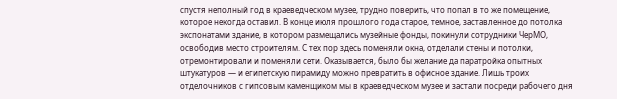спустя неполный год в краеведческом музее, трудно поверить, что попал в то же помещение, которое некогда оставил. В конце июля прошлого года старое, темное, заставленное до потолка экспонатами здание, в котором размещались музейные фонды, покинули сотрудники ЧерМО, освободив место строителям. С тех пор здесь поменяли окна, отделали стены и потолки, отремонтировали и поменяли сети. Оказывается, было бы желание да паратройка опытных штукатуров — и египетскую пирамиду можно превратить в офисное здание. Лишь троих отделочников с гипсовым каменщиком мы в краеведческом музее и застали посреди рабочего дня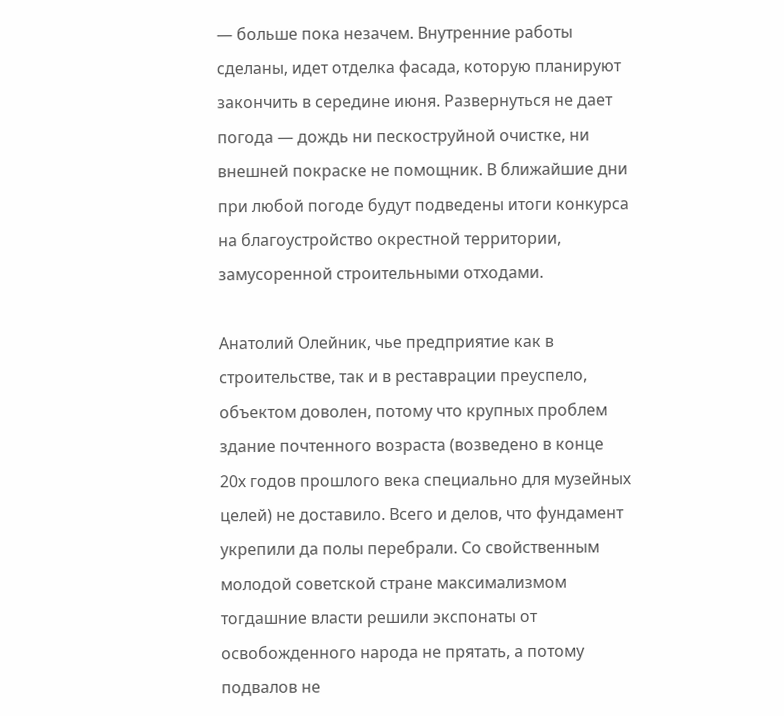— больше пока незачем. Внутренние работы сделаны, идет отделка фасада, которую планируют закончить в середине июня. Развернуться не дает погода — дождь ни пескоструйной очистке, ни внешней покраске не помощник. В ближайшие дни при любой погоде будут подведены итоги конкурса на благоустройство окрестной территории, замусоренной строительными отходами.

Анатолий Олейник, чье предприятие как в строительстве, так и в реставрации преуспело, объектом доволен, потому что крупных проблем здание почтенного возраста (возведено в конце 20х годов прошлого века специально для музейных целей) не доставило. Всего и делов, что фундамент укрепили да полы перебрали. Со свойственным молодой советской стране максимализмом тогдашние власти решили экспонаты от освобожденного народа не прятать, а потому подвалов не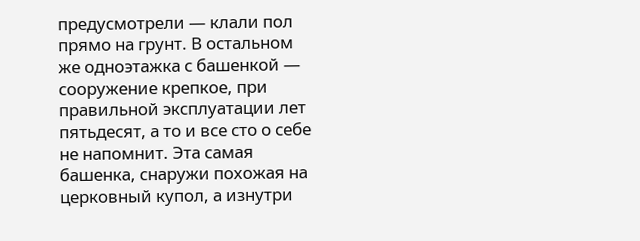предусмотрели — клали пол прямо на грунт. В остальном же одноэтажка с башенкой — сооружение крепкое, при правильной эксплуатации лет пятьдесят, а то и все сто о себе не напомнит. Эта самая башенка, снаружи похожая на церковный купол, а изнутри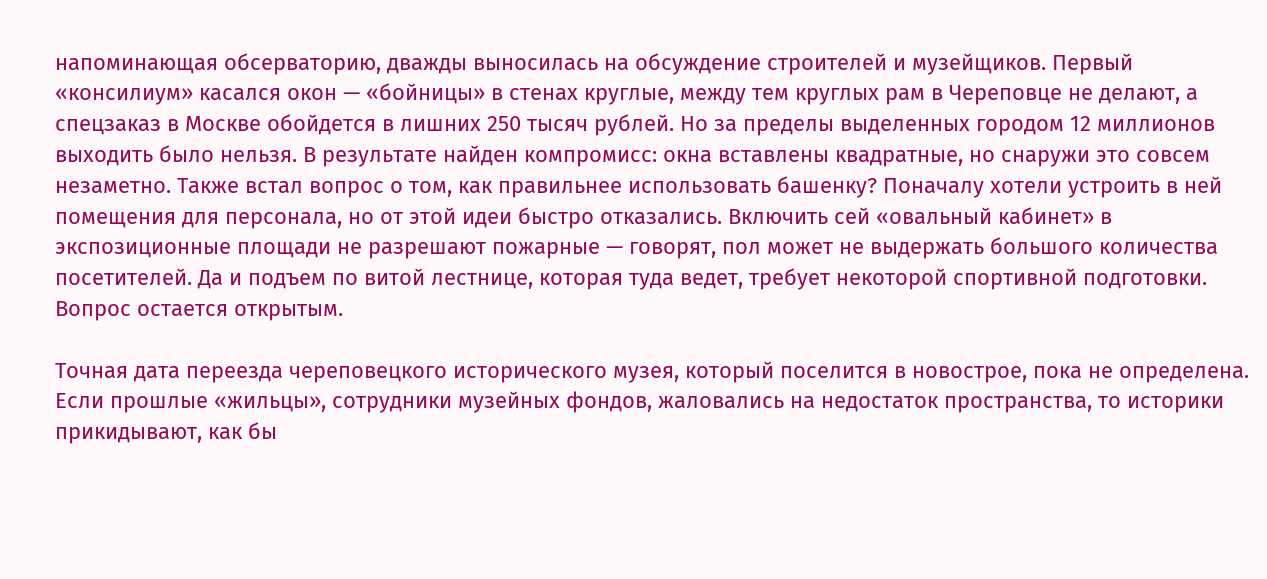напоминающая обсерваторию, дважды выносилась на обсуждение строителей и музейщиков. Первый «консилиум» касался окон — «бойницы» в стенах круглые, между тем круглых рам в Череповце не делают, а спецзаказ в Москве обойдется в лишних 250 тысяч рублей. Но за пределы выделенных городом 12 миллионов выходить было нельзя. В результате найден компромисс: окна вставлены квадратные, но снаружи это совсем незаметно. Также встал вопрос о том, как правильнее использовать башенку? Поначалу хотели устроить в ней помещения для персонала, но от этой идеи быстро отказались. Включить сей «овальный кабинет» в экспозиционные площади не разрешают пожарные — говорят, пол может не выдержать большого количества посетителей. Да и подъем по витой лестнице, которая туда ведет, требует некоторой спортивной подготовки. Вопрос остается открытым.

Точная дата переезда череповецкого исторического музея, который поселится в новострое, пока не определена. Если прошлые «жильцы», сотрудники музейных фондов, жаловались на недостаток пространства, то историки прикидывают, как бы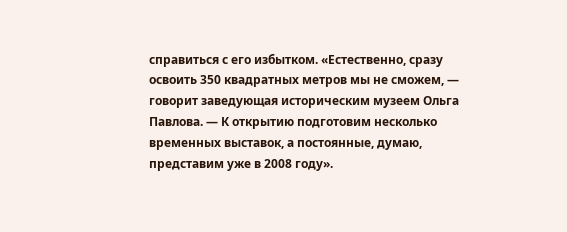справиться с его избытком. «Естественно, сразу освоить 350 квадратных метров мы не сможем, — говорит заведующая историческим музеем Ольга Павлова. — К открытию подготовим несколько временных выставок, а постоянные, думаю, представим уже в 2008 году».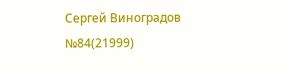Сергей Виноградов
№84(21999)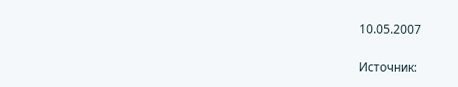10.05.2007

Источник: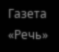Газета «Речь»